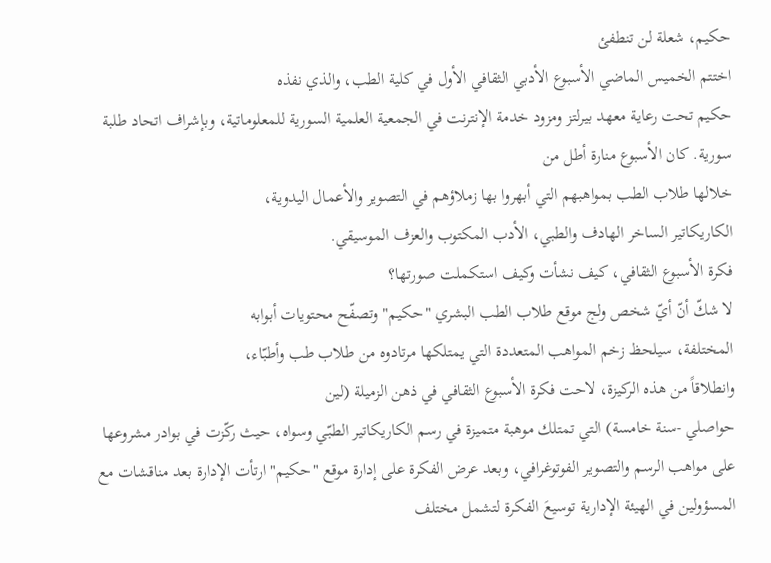حكيم، شعلة لن تنطفئ
اختتم الخميس الماضي الأسبوع الأدبي الثقافي الأول في كلية الطب، والذي نفذه
حكيم تحت رعاية معهد بيرلتز ومزود خدمة الإنترنت في الجمعية العلمية السورية للمعلوماتية، وبإشراف اتحاد طلبة سورية. كان الأسبوع منارة أطل من
خلالها طلاب الطب بمواهبهم التي أبهروا بها زملاؤهم في التصوير والأعمال اليدوية،
الكاريكاتير الساخر الهادف والطبي، الأدب المكتوب والعزف الموسيقي.
فكرة الأسبوع الثقافي، كيف نشأت وكيف استكملت صورتها؟
لا شكّ أنّ أيّ شخص ولج موقع طلاب الطب البشري "حكيم" وتصفّح محتويات أبوابه
المختلفة، سيلحظ زخم المواهب المتعددة التي يمتلكها مرتادوه من طلاب طب وأطبّاء،
وانطلاقاً من هذه الركيزة، لاحت فكرة الأسبوع الثقافي في ذهن الزميلة (لين
حواصلي -سنة خامسة) التي تمتلك موهبة متميزة في رسم الكاريكاتير الطبّي وسواه، حيث ركّزت في بوادر مشروعها على مواهب الرسم والتصوير الفوتوغرافي، وبعد عرض الفكرة على إدارة موقع "حكيم" ارتأت الإدارة بعد مناقشات مع المسؤولين في الهيئة الإدارية توسيعَ الفكرة لتشمل مختلف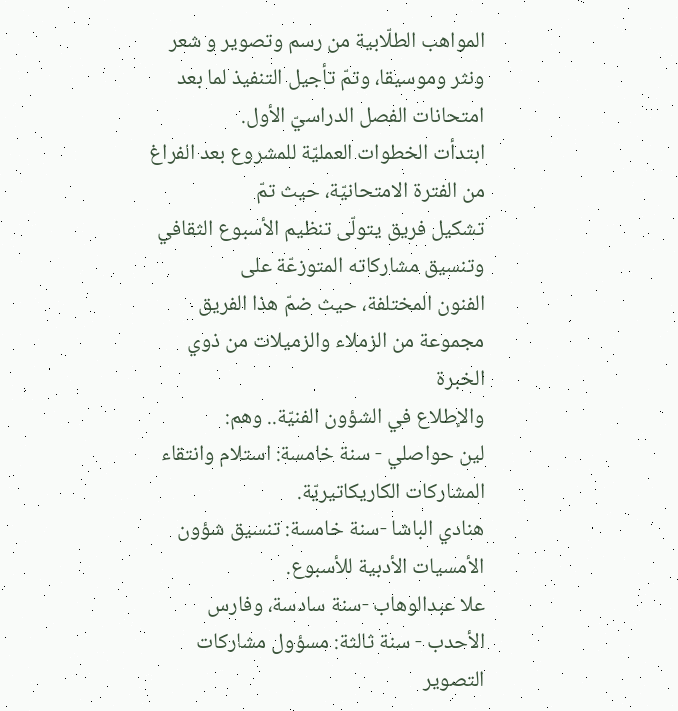المواهب الطلّابية من رسم وتصوير و شعر ونثر وموسيقا، وتمّ تأجيل التنفيذ لما بعد امتحانات الفصل الدراسيّ الأول.
ابتدأت الخطوات العمليّة للمشروع بعد الفراغ من الفترة الامتحانيّة، حيث تمّ
تشكيل فريق يتولّى تنظيم الأسبوع الثقافي وتنسيق مشاركاته المتوزعّة على
الفنون المختلفة، حيث ضمّ هذا الفريق مجموعة من الزملاء والزميلات من ذوي الخبرة
والإطلاع في الشؤون الفنيّة.. وهم:
لين حواصلي - سنة خامسة: استلام وانتقاء المشاركات الكاريكاتيريّة.
هنادي الباشا -سنة خامسة: تنسيق شؤون الأمسيات الأدبية للأسبوع.
علا عبدالوهاب -سنة سادسة، وفارس الأحدب - سنة ثالثة: مسؤول مشاركات التصوير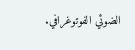الضوئي الفوتوغرافي.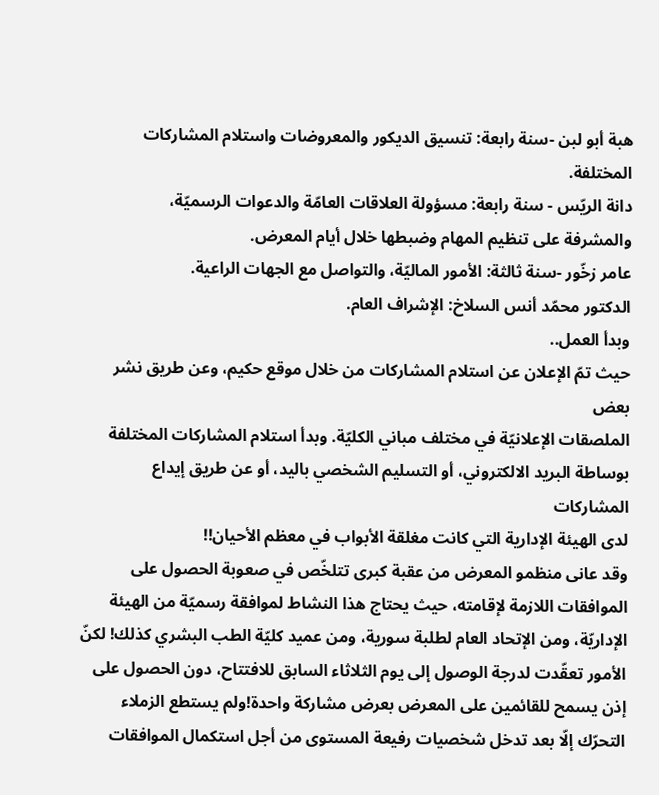هبة أبو لبن -سنة رابعة: تنسيق الديكور والمعروضات واستلام المشاركات
المختلفة.
دانة الريّس - سنة رابعة: مسؤولة العلاقات العامّة والدعوات الرسميّة،
والمشرفة على تنظيم المهام وضبطها خلال أيام المعرض.
عامر زخّور -سنة ثالثة: الأمور الماليّة، والتواصل مع الجهات الراعية.
الدكتور محمّد أنس السلاخ: الإشراف العام.
وبدأ العمل..
حيث تمّ الإعلان عن استلام المشاركات من خلال موقع حكيم، وعن طريق نشر بعض
الملصقات الإعلانيّة في مختلف مباني الكليّة. وبدأ استلام المشاركات المختلفة
بوساطة البريد الالكتروني، أو التسليم الشخصي باليد، أو عن طريق إيداع المشاركات
لدى الهيئة الإدارية التي كانت مغلقة الأبواب في معظم الأحيان!!
وقد عانى منظمو المعرض من عقبة كبرى تتلخّص في صعوبة الحصول على الموافقات اللازمة لإقامته، حيث يحتاج هذا النشاط لموافقة رسميّة من الهيئة الإداريّة، ومن الإتحاد العام لطلبة سورية، ومن عميد كليّة الطب البشري كذلك! لكنّ الأمور تعقّدت لدرجة الوصول إلى يوم الثلاثاء السابق للافتتاح، دون الحصول على إذن يسمح للقائمين على المعرض بعرض مشاركة واحدة!ولم يستطع الزملاء التحرّك إلّا بعد تدخل شخصيات رفيعة المستوى من أجل استكمال الموافقات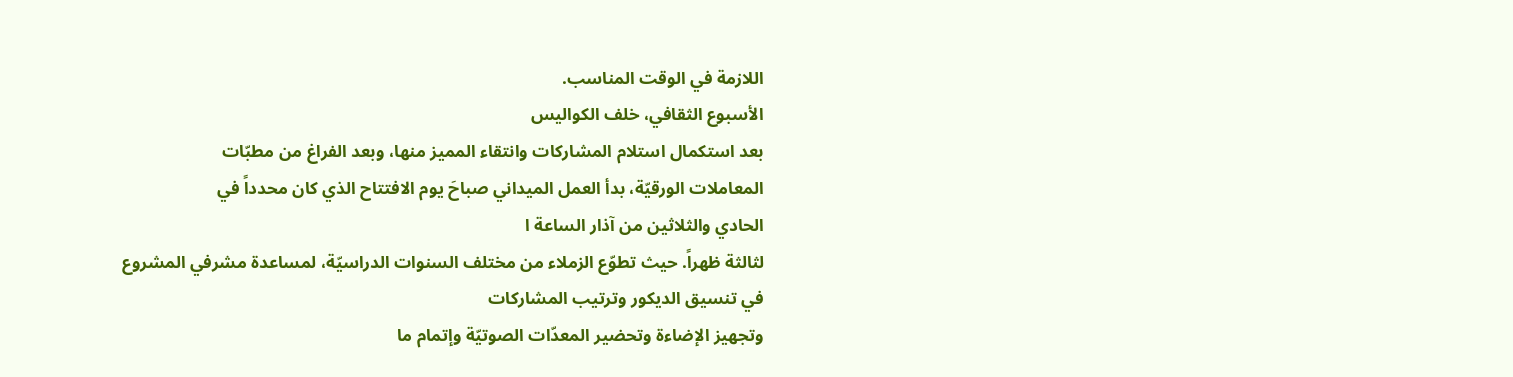اللازمة في الوقت المناسب.
الأسبوع الثقافي، خلف الكواليس
بعد استكمال استلام المشاركات وانتقاء المميز منها، وبعد الفراغ من مطبّات
المعاملات الورقيّة، بدأ العمل الميداني صباحَ يوم الافتتاح الذي كان محدداً في
الحادي والثلاثين من آذار الساعة ا
لثالثة ظهراً. حيث تطوّع الزملاء من مختلف السنوات الدراسيّة، لمساعدة مشرفي المشروع في تنسيق الديكور وترتيب المشاركات
وتجهيز الإضاءة وتحضير المعدّات الصوتيّة وإتمام ما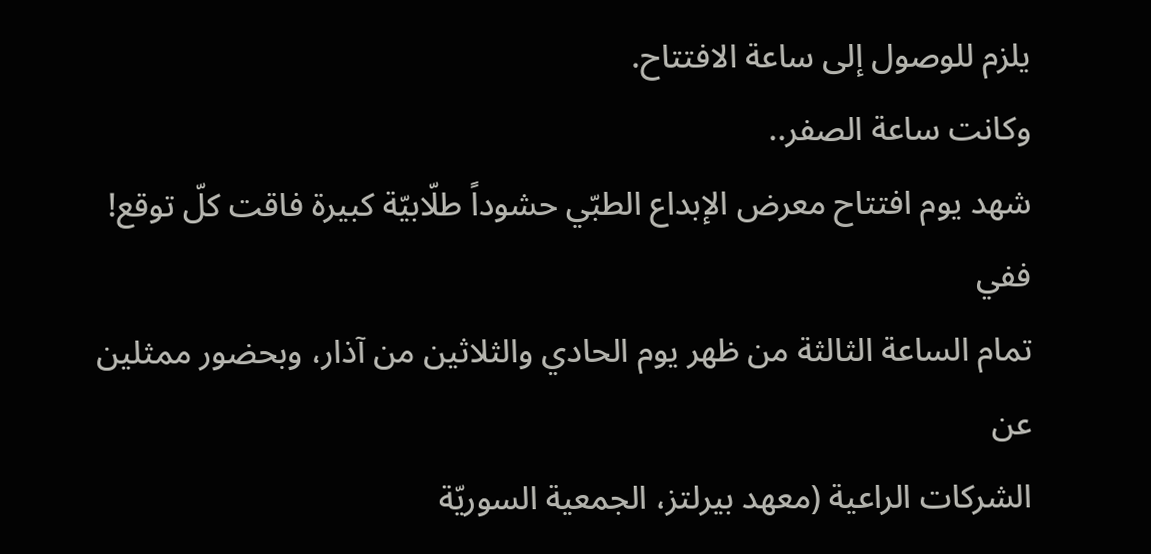يلزم للوصول إلى ساعة الافتتاح.
وكانت ساعة الصفر..
شهد يوم افتتاح معرض الإبداع الطبّي حشوداً طلّابيّة كبيرة فاقت كلّ توقع! ففي
تمام الساعة الثالثة من ظهر يوم الحادي والثلاثين من آذار، وبحضور ممثلين عن
الشركات الراعية (معهد بيرلتز، الجمعية السوريّة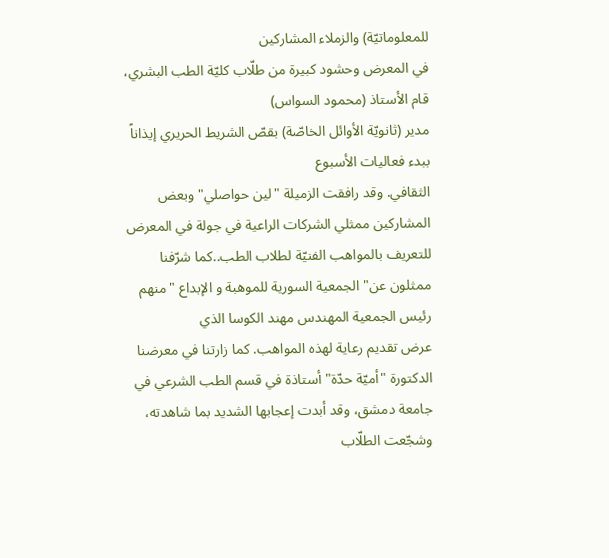للمعلوماتيّة) والزملاء المشاركين
في المعرض وحشود كبيرة من طلّاب كليّة الطب البشري، قام الأستاذ (محمود السواس)
مدير (ثانويّة الأوائل الخاصّة) بقصّ الشريط الحريري إيذاناً ببدء فعاليات الأسبوع
الثقافي. وقد رافقت الزميلة "لين حواصلي" وبعض المشاركين ممثلي الشركات الراعية في جولة في المعرض للتعريف بالمواهب الفنيّة لطلاب الطب..كما شرّفنا ممثلون عن" الجمعية السورية للموهبة و الإبداع "منهم رئيس الجمعية المهندس مهند الكوسا الذي
عرض تقديم رعاية لهذه المواهب. كما زارتنا في معرضنا الدكتورة "أميّة حدّة" أستاذة في قسم الطب الشرعي في جامعة دمشق، وقد أبدت إعجابها الشديد بما شاهدته، وشجّعت الطلّاب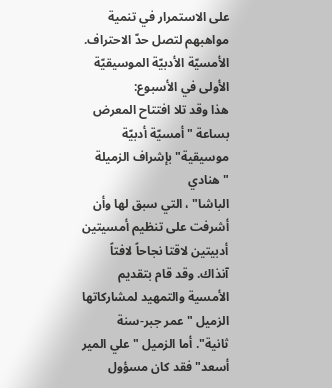على الاستمرار في تنمية مواهبهم لتصل حدّ الاحتراف.
الأمسيّة الأدبيّة الموسيقيّة الأولى في الأسبوع:
هذا وقد تلا افتتاح المعرض بساعة "أمسيّة أدبيّة موسيقية" بإشراف الزميلة "هنادي
الباشا" ، التي سبق لها وأن أشرفت على تنظيم أمسيتين أدبيتين لاقتا نجاحاً لافتاً آنذاك. وقد قام بتقديم الأمسية والتمهيد لمشاركاتها الزميل "عمر جبر-سنة ثانية". أما الزميل "علي المير أسعد" فقد كان مسؤول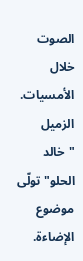الصوت خلال الأمسيات. الزميل "خالد الحلو" تولّى موضوع الإضاءة.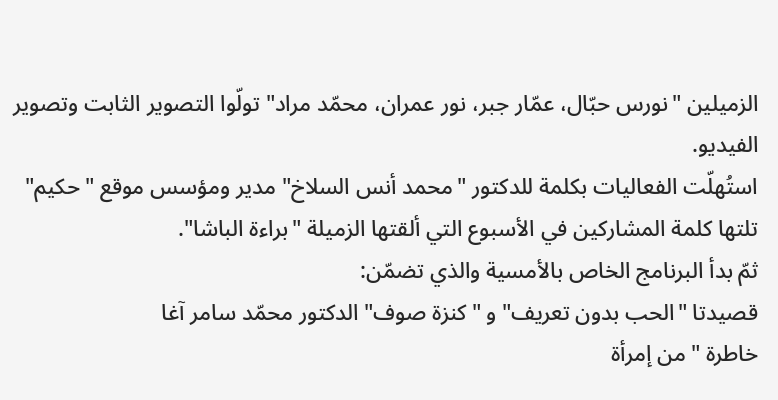الزميلين "نورس حبّال، عمّار جبر، نور عمران، محمّد مراد" تولّوا التصوير الثابت وتصوير الفيديو.
استُهلّت الفعاليات بكلمة للدكتور "محمد أنس السلاخ" مدير ومؤسس موقع "حكيم"
تلتها كلمة المشاركين في الأسبوع التي ألقتها الزميلة "براءة الباشا".
ثمّ بدأ البرنامج الخاص بالأمسية والذي تضمّن:
قصيدتا "الحب بدون تعريف" و "كنزة صوف" الدكتور محمّد سامر آغا
خاطرة "من إمرأة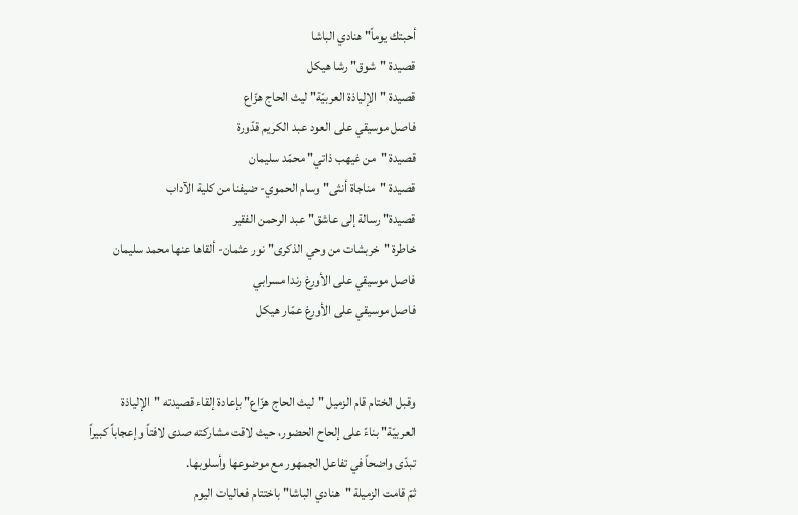أحبتك يوماً" هنادي الباشا
قصيدة "شوق" رشا هيكل
قصيدة "الإلياذة العربيّة" ليث الحاج هزّاع
فاصل موسيقي على العود عبد الكريم قدّورة
قصيدة "من غيهب ذاتي" محمّد سليمان
قصيدة "مناجاة أنثى" وسام الحموي- ضيفنا من كلية الآداب
قصيدة" رسالة إلى عاشق" عبد الرحمن الفقير
خاطرة "خربشات من وحي الذكرى" نور عثمان- ألقاها عنها محمد سليمان
فاصل موسيقي على الأورغ رندا مسرابي
فاصل موسيقي على الأورغ عمّار هيكل


وقبل الختام قام الزميل "ليث الحاج هزّاع" بإعادة إلقاء قصيدته "الإلياذة
العربيّة" بناءً على إلحاح الحضور، حيث لاقت مشاركته صدى لافتاً وإعجاباً كبيراً
تبدّى واضحاً في تفاعل الجمهور مع موضوعها وأسلوبها.
ثمّ قامت الزميلة "هنادي الباشا" باختتام فعاليات اليوم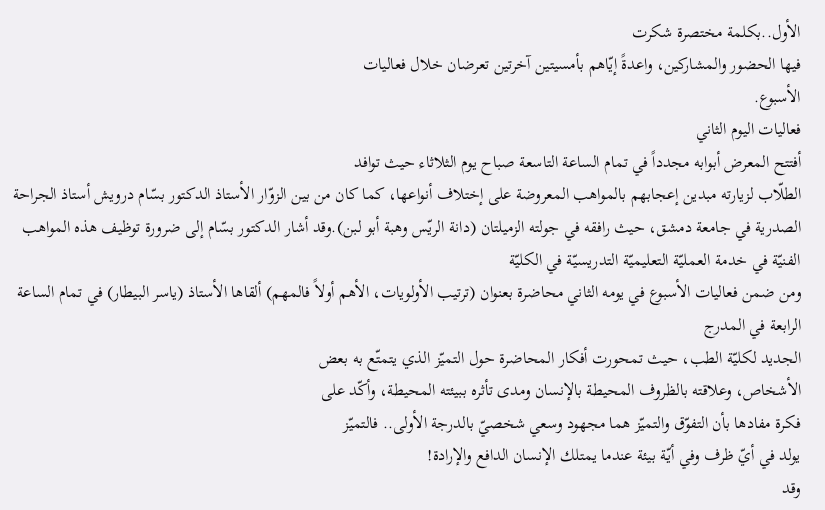الأول..بكلمة مختصرة شكرت
فيها الحضور والمشاركين، واعدةً إيّاهم بأمسيتين آخرتين تعرضان خلال فعاليات
الأسبوع.
فعاليات اليوم الثاني
أفتتح المعرض أبوابه مجدداً في تمام الساعة التاسعة صباح يوم الثلاثاء حيث توافد
الطلّاب لزيارته مبدين إعجابهم بالمواهب المعروضة على إختلاف أنواعها، كما كان من بين الزوّار الأستاذ الدكتور بسّام درويش أستاذ الجراحة الصدرية في جامعة دمشق، حيث رافقه في جولته الزميلتان (دانة الريّس وهبة أبو لبن).وقد أشار الدكتور بسّام إلى ضرورة توظيف هذه المواهب الفنيّة في خدمة العمليّة التعليميّة التدريسيّة في الكليّة
ومن ضمن فعاليات الأسبوع في يومه الثاني محاضرة بعنوان (ترتيب الأولويات، الأهم أولاً فالمهم) ألقاها الأستاذ (ياسر البيطار) في تمام الساعة الرابعة في المدرج
الجديد لكليّة الطب، حيث تمحورت أفكار المحاضرة حول التميّز الذي يتمتّع به بعض
الأشخاص، وعلاقته بالظروف المحيطة بالإنسان ومدى تأثره ببيئته المحيطة، وأكّد على
فكرة مفادها بأن التفوّق والتميّز هما مجهود وسعي شخصيّ بالدرجة الأولى.. فالتميّز
يولد في أيّ ظرف وفي أيّة بيئة عندما يمتلك الإنسان الدافع والإرادة!
وقد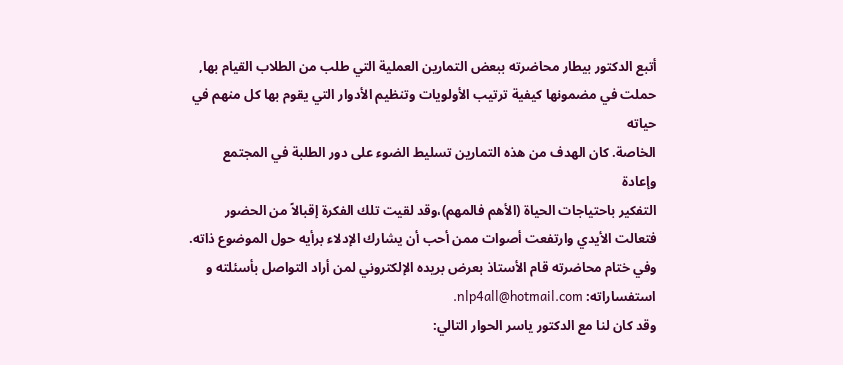أتبع الدكتور بيطار محاضرته ببعض التمارين العملية التي طلب من الطلاب القيام بها,
حملت في مضمونها كيفية ترتيب الأولويات وتنظيم الأدوار التي يقوم بها كل منهم في حياته
الخاصة. كان الهدف من هذه التمارين تسليط الضوء على دور الطلبة في المجتمع وإعادة
التفكير باحتياجات الحياة (الأهم فالمهم)،وقد لقيت تلك الفكرة إقبالاً من الحضور
فتعالت الأيدي وارتفعت أصوات ممن أحب أن يشارك الإدلاء برأيه حول الموضوع ذاته.
وفي ختام محاضرته قام الأستاذ بعرض بريده الإلكتروني لمن أراد التواصل بأسئلته و
استفساراته: nlp4all@hotmail.com.
وقد كان لنا مع الدكتور ياسر الحوار التالي: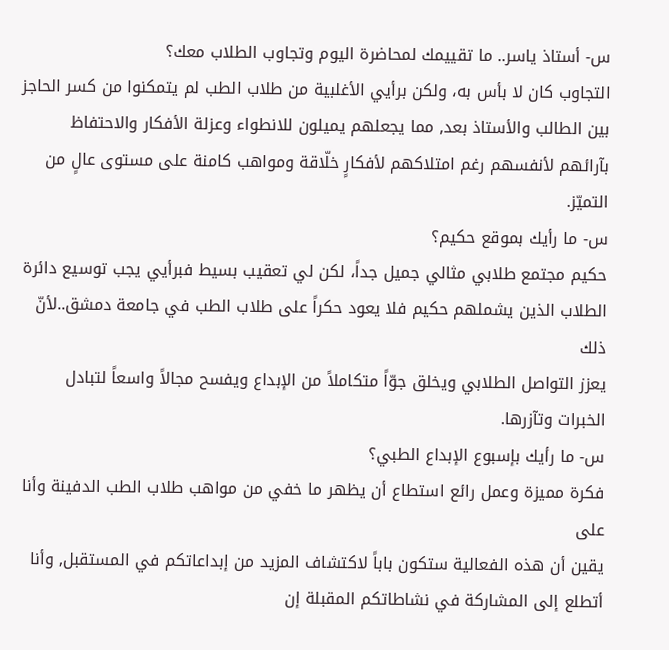س- أستاذ ياسر.. ما تقييمك لمحاضرة اليوم وتجاوب الطلاب معك؟
التجاوب كان لا بأس به، ولكن برأيي الأغلبية من طلاب الطب لم يتمكنوا من كسر الحاجز
بين الطالب والأستاذ بعد, مما يجعلهم يميلون للانطواء وعزلة الأفكار والاحتفاظ
بآرائهم لأنفسهم رغم امتلاكهم لأفكارٍ خلّاقة ومواهب كامنة على مستوى عالٍ من
التميّز.
س- ما رأيك بموقع حكيم؟
حكيم مجتمع طلابي مثالي جميل جداً، لكن لي تعقيب بسيط فبرأيي يجب توسيع دائرة
الطلاب الذين يشملهم حكيم فلا يعود حكراً على طلاب الطب في جامعة دمشق..لأنّ ذلك
يعزز التواصل الطلابي ويخلق جوّاً متكاملاً من الإبداع ويفسح مجالاً واسعاً لتبادل
الخبرات وتآزرها.
س- ما رأيك بإسبوع الإبداع الطبي؟
فكرة مميزة وعمل رائع استطاع أن يظهر ما خفي من مواهب طلاب الطب الدفينة وأنا على
يقين أن هذه الفعالية ستكون باباً لاكتشاف المزيد من إبداعاتكم في المستقبل, وأنا
أتطلع إلى المشاركة في نشاطاتكم المقبلة إن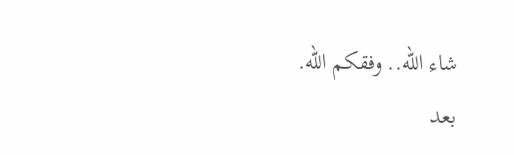شاء الله.. وفقكم الله.
بعد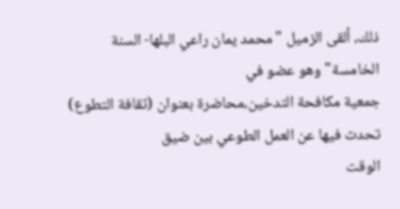ذلك، ألقى الزميل "محمد يمان راعي البلها- السنة الخامسة" وهو عضو في
جمعية مكافحة التدخين،محاضرة بعنوان (ثقافة التطوع) تحدث فيها عن العمل الطوعي بين ضيق
الوقت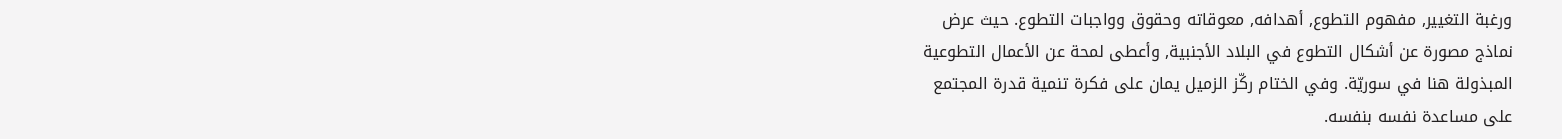ورغبة التغيير, مفهوم التطوع, أهدافه, معوقاته وحقوق وواجبات التطوع. حيث عرض
نماذج مصورة عن أشكال التطوع في البلاد الأجنبية, وأعطى لمحة عن الأعمال التطوعية
المبذولة هنا في سوريّة. وفي الختام ركّز الزميل يمان على فكرة تنمية قدرة المجتمع
على مساعدة نفسه بنفسه.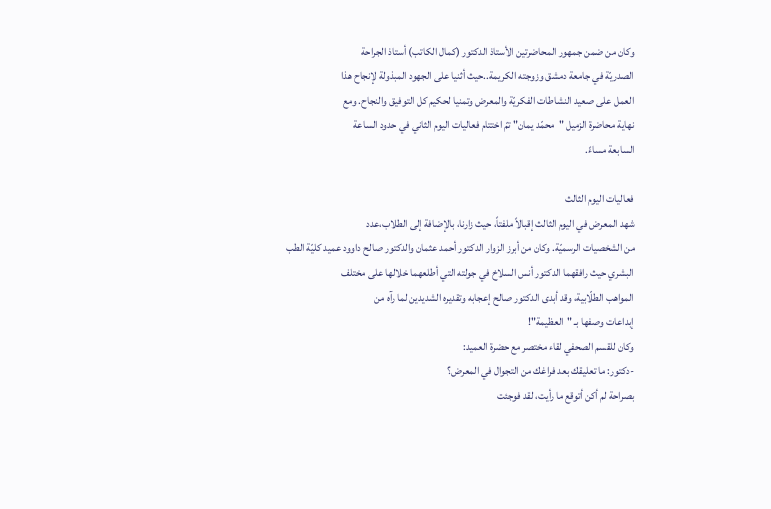وكان من ضمن جمهور المحاضرتين الأستاذ الدكتور (كمال الكاتب) أستاذ الجراحة
الصدريّة في جامعة دمشق وزوجته الكريمة..حيث أثنيا على الجهود المبذولة لإنجاح هذا
العمل على صعيد النشاطات الفكريّة والمعرض وتمنيا لحكيم كل التوفيق والنجاح. ومع
نهاية محاضرة الزميل "محمّد يمان" تمّ اختتام فعاليات اليوم الثاني في حدود الساعة
السابعة مساءً.

فعاليات اليوم الثالث
شهد المعرض في اليوم الثالث إقبالاً ملفتاً، حيث زارنا، بالإضافة إلى الطلاب،عدد
من الشخصيات الرسميّة. وكان من أبرز الزوار الدكتور أحمد عثمان والدكتور صالح داوود عميد كليّة الطب
البشري حيث رافقهما الدكتور أنس السلاخ في جولته التي أطلعهما خلالها على مختلف
المواهب الطلّابية، وقد أبدى الدكتور صالح إعجابه وتقديره الشديدين لما رآه من
إبداعات وصفها بـ "العظيمة"!
وكان للقسم الصحفي لقاء مختصر مع حضرة العميد:
-دكتور: ما تعليقك بعد فراغك من التجوال في المعرض؟
بصراحة لم أكن أتوقع ما رأيت، لقد فوجئت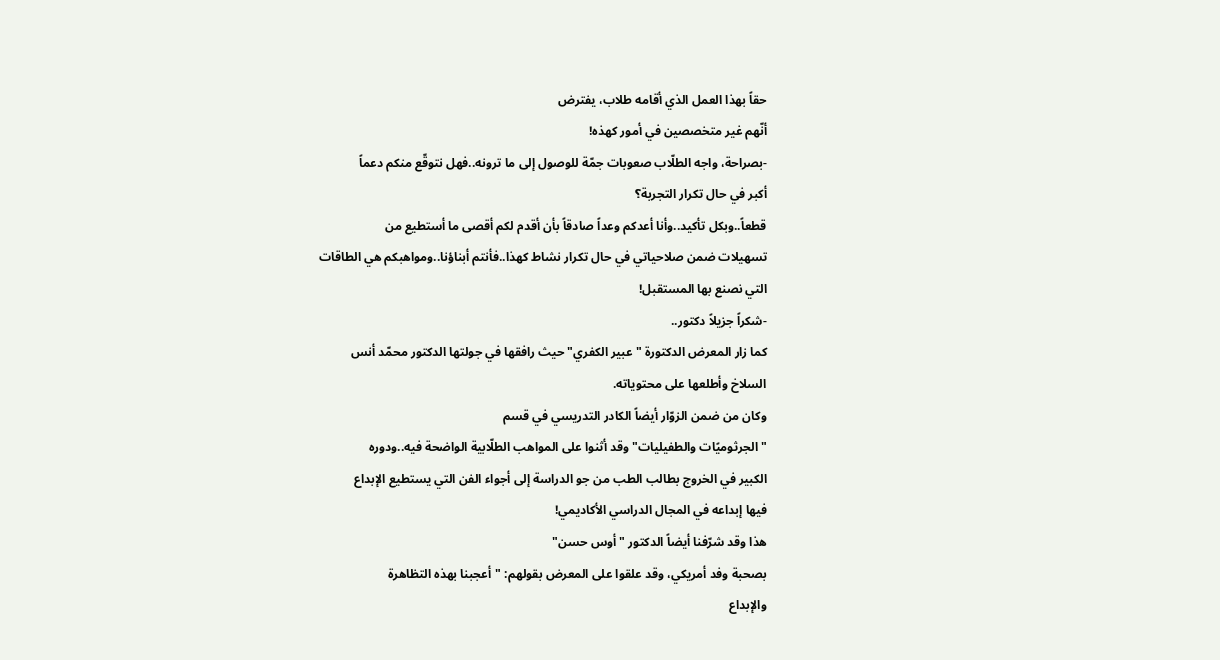حقاً بهذا العمل الذي أقامه طلاب، يفترض
أنّهم غير متخصصين في أمور كهذه!
-بصراحة، واجه الطلّاب صعوبات جمّة للوصول إلى ما ترونه..فهل نتوقّع منكم دعماً
أكبر في حال تكرار التجربة؟
قطعاً..وبكل تأكيد..وأنا أعدكم وعداً صادقاً بأن أقدم لكم أقصى ما أستطيع من
تسهيلات ضمن صلاحياتي في حال تكرار نشاط كهذا..فأنتم أبناؤنا..ومواهبكم هي الطاقات
التي نصنع بها المستقبل!
-شكراً جزيلاً دكتور..
كما زار المعرض الدكتورة "عبير الكفري" حيث رافقها في جولتها الدكتور محمّد أنس
السلاخ وأطلعها على محتوياته.
وكان من ضمن الزوّار أيضاً الكادر التدريسي في قسم
"الجرثوميًات والطفيليات" وقد أثنوا على المواهب الطلّابية الواضحة فيه..ودوره
الكبير في الخروج بطالب الطب من جو الدراسة إلى أجواء الفن التي يستطيع الإبداع
فيها إبداعه في المجال الدراسي الأكاديمي!
هذا وقد شرّفنا أيضاً الدكتور "أوس حسن"
بصحبة وفد أمريكي، وقد علقوا على المعرض بقولهم: "أعجبنا بهذه التظاهرة
والإبداع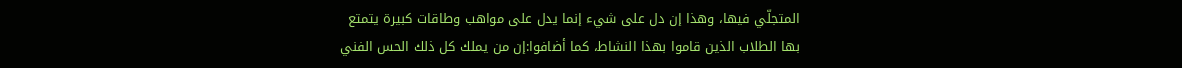المتجلّي فيها، وهذا إن دل على شيء إنما يدل على مواهب وطاقات كبيرة يتمتع
بها الطلاب الذين قاموا بهذا النشاط، كما أضافوا:إن من يملك كل ذلك الحس الفني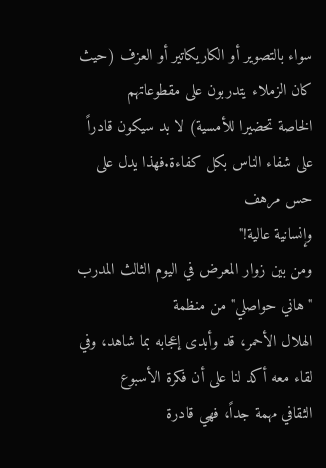سواء بالتصوير أو الكاريكاتير أو العزف (حيث كان الزملاء يتدربون على مقطوعاتهم
الخاصة تحضيرا للأمسية) لا بد سيكون قادراً على شفاء الناس بكل كفاءة.فهذا يدل على حس مرهف
وإنسانية عالية!"
ومن بين زوار المعرض في اليوم الثالث المدرب "هاني حواصلي" من منظمة
الهلال الأحمر، قد وأبدى إعجابه بما شاهد، وفي لقاء معه أكد لنا على أن فكرة الأسبوع
الثقافي مهمة جداً، فهي قادرة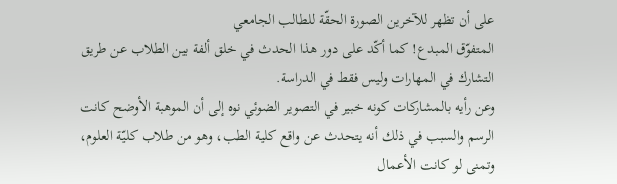على أن تظهر للآخرين الصورة الحقّة للطالب الجامعي
المتفوّق المبدع! كما أكّد على دور هذا الحدث في خلق ألفة بين الطلاب عن طريق
التشارك في المهارات وليس فقط في الدراسة.
وعن رأيه بالمشاركات كونه خبير في التصوير الضوئي نوه إلى أن الموهبة الأوضح كانت الرسم والسبب في ذلك أنه يتحدث عن واقع كلية الطب، وهو من طلاب كليّة العلوم، وتمنى لو كانت الأعمال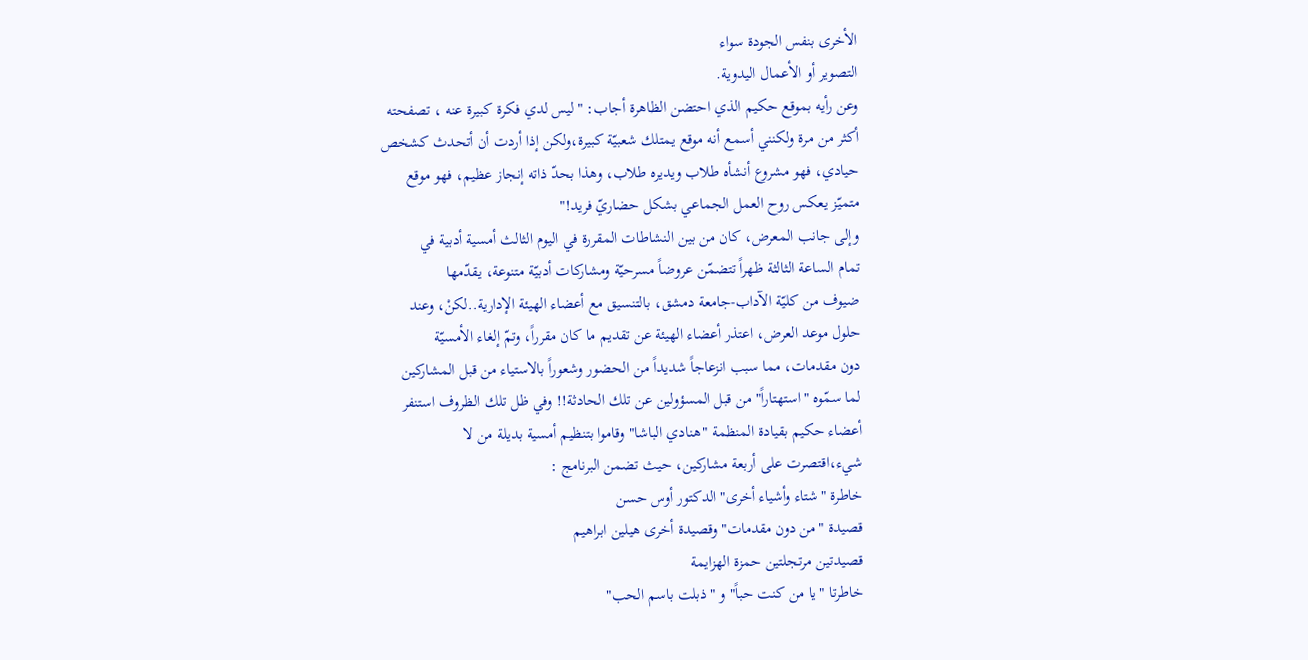الأخرى بنفس الجودة سواء
التصوير أو الأعمال اليدوية.
وعن رأيه بموقع حكيم الذي احتضن الظاهرة أجاب: "ليس لدي فكرة كبيرة عنه ، تصفحته
أكثر من مرة ولكنني أسمع أنه موقع يمتلك شعبيّة كبيرة،ولكن إذا أردت أن أتحدث كشخص
حيادي، فهو مشروع أنشأه طلاب ويديره طلاب، وهذا بحدّ ذاته إنجاز عظيم، فهو موقع
متميّز يعكس روح العمل الجماعي بشكل حضاريّ فريد!"
وإلى جانب المعرض، كان من بين النشاطات المقررة في اليوم الثالث أمسية أدبية في
تمام الساعة الثالثة ظهراً تتضمّن عروضاً مسرحيّة ومشاركات أدبيّة متنوعة، يقدّمها
ضيوف من كليّة الآداب-جامعة دمشق، بالتنسيق مع أعضاء الهيئة الإدارية..لكنْ، وعند
حلول موعد العرض، اعتذر أعضاء الهيئة عن تقديم ما كان مقرراً، وتمّ إلغاء الأمسيّة
دون مقدمات، مما سبب انزعاجاً شديداً من الحضور وشعوراً بالاستياء من قبل المشاركين
لما سمّوه "استهتاراً" من قبل المسؤولين عن تلك الحادثة!! وفي ظل تلك الظروف استنفر
أعضاء حكيم بقيادة المنظمة "هنادي الباشا" وقاموا بتنظيم أمسية بديلة من لا
شيء،اقتصرت على أربعة مشاركين، حيث تضمن البرنامج :
خاطرة "شتاء وأشياء أخرى" الدكتور أوس حسن
قصيدة "من دون مقدمات" وقصيدة أخرى هيلين ابراهيم
قصيدتين مرتجلتين حمزة الهزايمة
خاطرتا "يا من كنت حباً" و "ذبلت باسم الحب"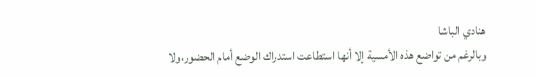هنادي الباشا
وبالرغم من تواضع هذه الأمسية إلا أنها استطاعت استدراك الوضع أمام الحضور،ولا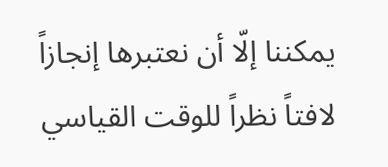يمكننا إلّا أن نعتبرها إنجازاً لافتاً نظراً للوقت القياسي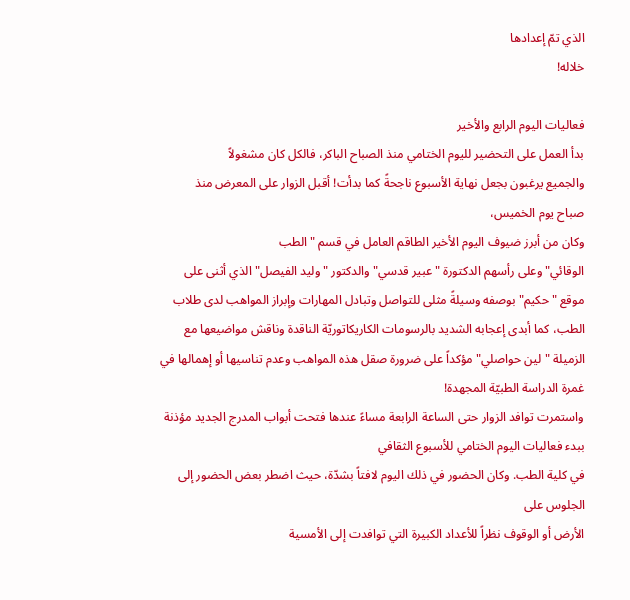الذي تمّ إعدادها
خلاله!

فعاليات اليوم الرابع والأخير
بدأ العمل على التحضير لليوم الختامي منذ الصباح الباكر، فالكل كان مشغولاً
والجميع يرغبون بجعل نهاية الأسبوع ناجحةً كما بدأت! أقبل الزوار على المعرض منذ
صباح يوم الخميس،
وكان من أبرز ضيوف اليوم الأخير الطاقم العامل في قسم "الطب
الوقائي" وعلى رأسهم الدكتورة "عبير قدسي" والدكتور "وليد الفيصل" الذي أثنى على
موقع "حكيم" بوصفه وسيلةً مثلى للتواصل وتبادل المهارات وإبراز المواهب لدى طلاب
الطب، كما أبدى إعجابه الشديد بالرسومات الكاريكاتوريّة الناقدة وناقش مواضيعها مع
الزميلة "لين حواصلي" مؤكداً على ضرورة صقل هذه المواهب وعدم تناسيها أو إهمالها في
غمرة الدراسة الطبيّة المجهدة!
واستمرت توافد الزوار حتى الساعة الرابعة مساءً عندها فتحت أبواب المدرج الجديد مؤذنة ببدء فعاليات اليوم الختامي للأسبوع الثقافي
في كلية الطب. وكان الحضور في ذلك اليوم لافتاً بشدّة، حيث اضطر بعض الحضور إلى الجلوس على
الأرض أو الوقوف نظراً للأعداد الكبيرة التي توافدت إلى الأمسية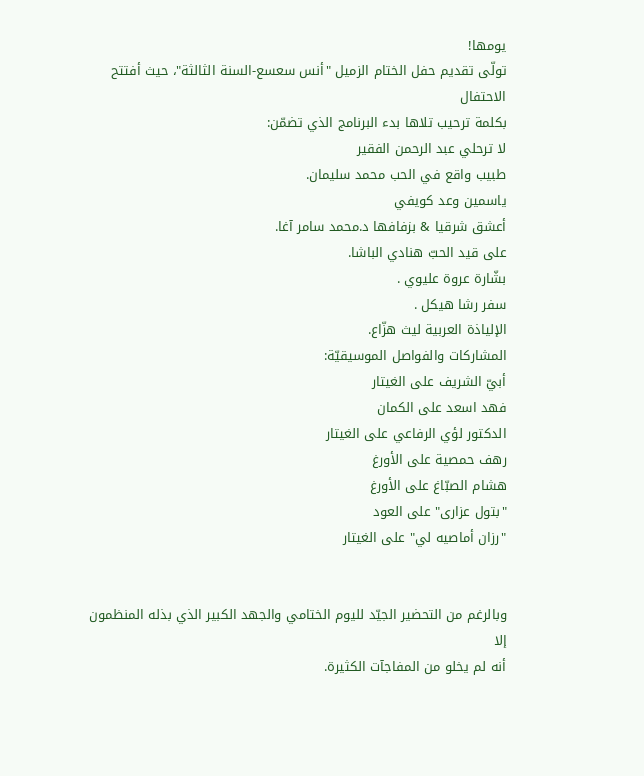يومها!
تولّى تقديم حفل الختام الزميل "أنس سعسع-السنة الثالثة"، حيث أفتتح الاحتفال
بكلمة ترحيب تلاها بدء البرنامج الذي تضمّن:
لا ترحلي عبد الرحمن الفقير
طبيب واقع في الحب محمد سليمان.
ياسمين وعد كويفي
أعشق شرقيا & بزفافها د.محمد سامر آغا.
على قيد الحبّ هنادي الباشا.
بشّارة عروة عليوي .
سفر رشا هيكل .
الإلياذة العربية ليث هزّاع.
المشاركات والفواصل الموسيقيّة:
أبيّ الشريف على الغيتار
فهد اسعد على الكمان
الدكتور لؤي الرفاعي على الغيتار
رهف حمصية على الأورغ
هشام الصبّاغ على الأورغ
"بتول عزارى" على العود
"رزان أماصيه لي" على الغيتار


وبالرغم من التحضير الجيّد لليوم الختامي والجهد الكبير الذي بذله المنظمون إلا
أنه لم يخلو من المفاجآت الكثيرة.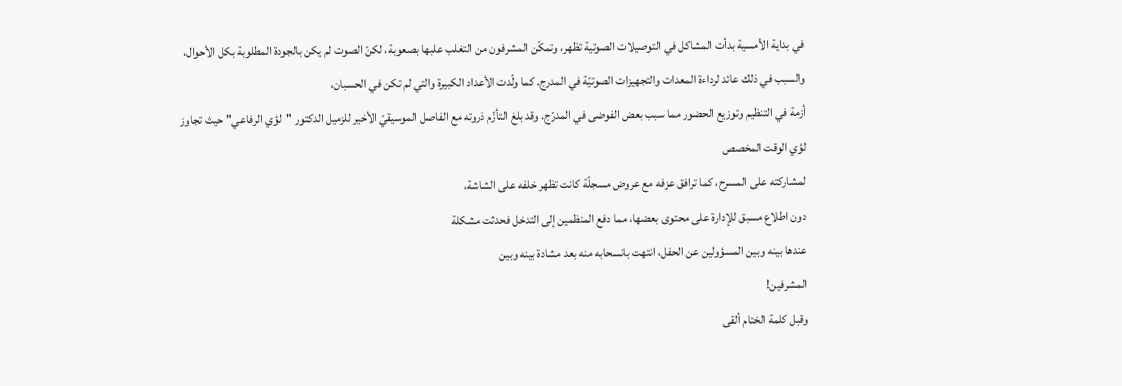في بداية الأمسية بدأت المشاكل في التوصيلات الصوتية تظهر، وتمكّن المشرفون من التغلب علبها بصعوبة، لكنّ الصوت لم يكن بالجودة المطلوبة بكل الأحوال، والسبب في ذلك عائد لرداءة المعدات والتجهيزات الصوتيّة في المدرج. كما ولّدت الأعداد الكبيرة والتي لم تكن في الحسبان،
أزمة في التنظيم وتوزيع الحضور مما سبب بعض الفوضى في المدرّج. وقد بلغ التأزّم ذروته مع الفاصل الموسيقيّ الأخير للزميل الدكتور "لؤي الرفاعي" حيث تجاوز لؤي الوقت المخصص
لمشاركته على المسرح، كما ترافق عزفه مع عروض مسجلّة كانت تظهر خلفه على الشاشة،
دون اطلاع مسبق للإدارة على محتوى بعضها، مما دفع المنظمين إلى التدخل فحدثت مشكلة
عندها بينه وبين المسؤولين عن الحفل، انتهت بانسحابه منه بعد مشادة بينه وبين
المشرفين!
وقبل كلمة الختام ألقى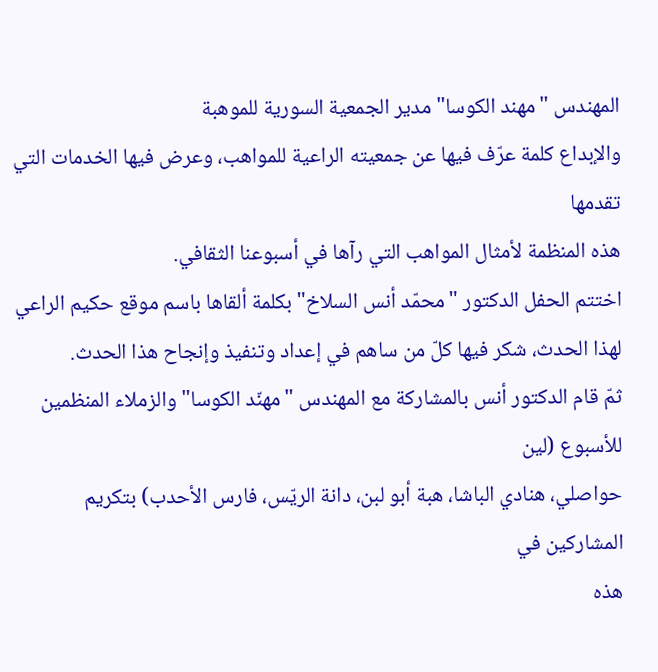المهندس "مهند الكوسا" مدير الجمعية السورية للموهبة
والإبداع كلمة عرّف فيها عن جمعيته الراعية للمواهب، وعرض فيها الخدمات التي تقدمها
هذه المنظمة لأمثال المواهب التي رآها في أسبوعنا الثقافي.
اختتم الحفل الدكتور "محمّد أنس السلاخ" بكلمة ألقاها باسم موقع حكيم الراعي
لهذا الحدث، شكر فيها كلّ من ساهم في إعداد وتنفيذ وإنجاح هذا الحدث.
ثمّ قام الدكتور أنس بالمشاركة مع المهندس "مهنّد الكوسا" والزملاء المنظمين للأسبوع (لين
حواصلي، هنادي الباشا، هبة أبو لبن، دانة الريّس، فارس الأحدب) بتكريم المشاركين في
هذه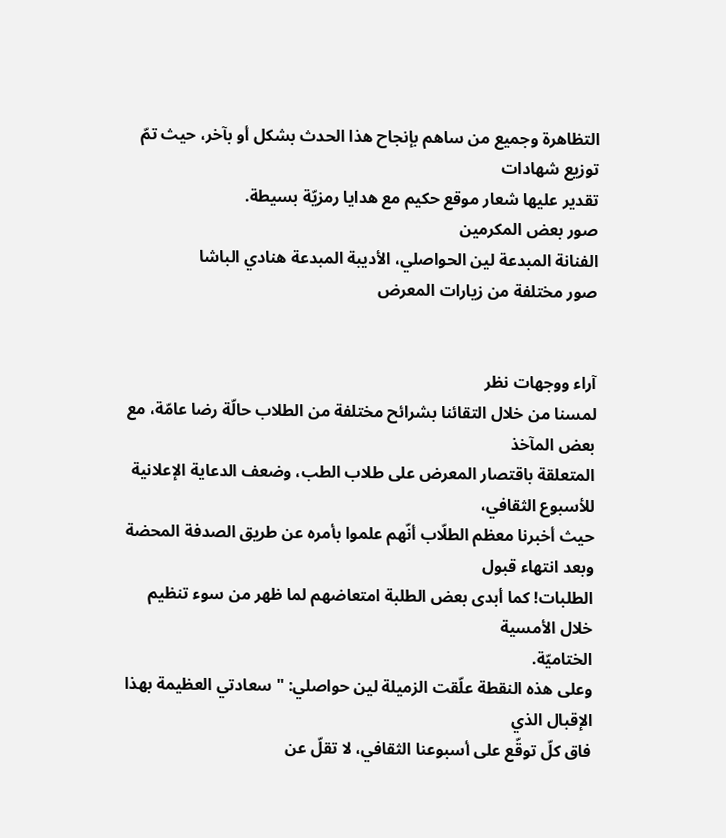التظاهرة وجميع من ساهم بإنجاح هذا الحدث بشكل أو بآخر، حيث تمّ توزيع شهادات
تقدير عليها شعار موقع حكيم مع هدايا رمزيّة بسيطة.
صور بعض المكرمين
الفنانة المبدعة لين الحواصلي، الأديبة المبدعة هنادي الباشا
صور مختلفة من زيارات المعرض


آراء ووجهات نظر
لمسنا من خلال التقائنا بشرائح مختلفة من الطلاب حالّة رضا عامّة، مع بعض المآخذ
المتعلقة باقتصار المعرض على طلاب الطب، وضعف الدعاية الإعلانية للأسبوع الثقافي،
حيث أخبرنا معظم الطلّاب أنّهم علموا بأمره عن طريق الصدفة المحضة وبعد انتهاء قبول
الطلبات! كما أبدى بعض الطلبة امتعاضهم لما ظهر من سوء تنظيم خلال الأمسية
الختاميّة.
وعلى هذه النقطة علّقت الزميلة لين حواصلي: "سعادتي العظيمة بهذا الإقبال الذي
فاق كلّ توقّع على أسبوعنا الثقافي، لا تقلّ عن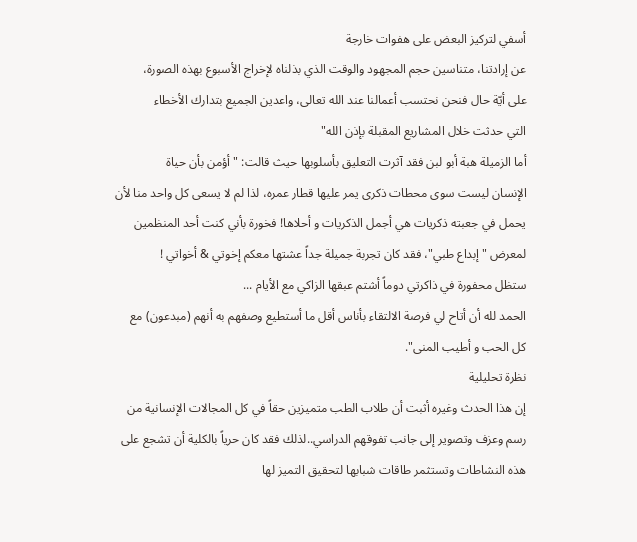أسفي لتركيز البعض على هفوات خارجة
عن إرادتنا، متناسين حجم المجهود والوقت الذي بذلناه لإخراج الأسبوع بهذه الصورة،
على أيّة حال فنحن نحتسب أعمالنا عند الله تعالى، واعدين الجميع بتدارك الأخطاء
التي حدثت خلال المشاريع المقبلة بإذن الله"
أما الزميلة هبة أبو لبن فقد آثرت التعليق بأسلوبها حيث قالت: "أؤمن بأن حياة
الإنسان ليست سوى محطات ذكرى يمر عليها قطار عمره، لذا لم لا يسعى كل واحد منا لأن
يحمل في جعبته ذكريات هي أجمل الذكريات و أحلاها! فخورة بأني كنت أحد المنظمين
لمعرض " إبداع طبي"، فقد كان تجربة جميلة جداً عشتها معكم إخوتي & أخواتي !
ستظل محفورة في ذاكرتي دوماً أشتم عبقها الزاكي مع الأيام ...
الحمد لله أن أتاح لي فرصة الالتقاء بأناس أقل ما أستطيع وصفهم به أنهم (مبدعون) مع
كل الحب و أطيب المنى".
نظرة تحليلية
إن هذا الحدث وغيره أثبت أن طلاب الطب متميزين حقاً في كل المجالات الإنسانية من
رسم وعزف وتصوير إلى جانب تفوقهم الدراسي..لذلك فقد كان حرياً بالكلية أن تشجع على
هذه النشاطات وتستثمر طاقات شبابها لتحقيق التميز لها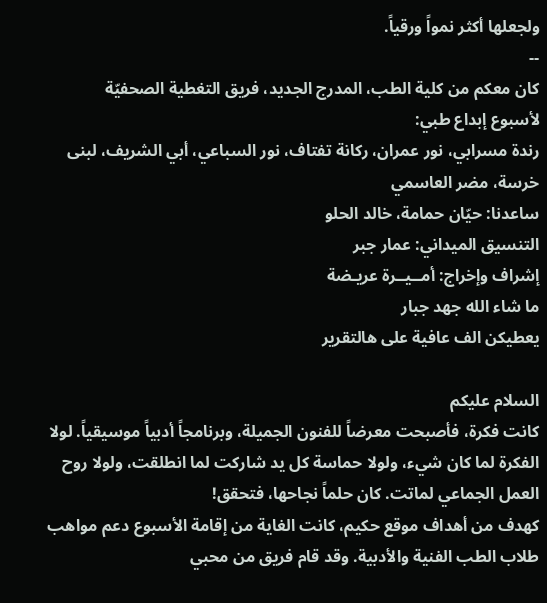ولجعلها أكثر نمواً ورقياً.
--
كان معكم من كلية الطب، المدرج الجديد، فريق التغطية الصحفيّة
لأسبوع إبداع طبي:
رندة مسرابي، نور عمران، ركانة تفتاف، نور السباعي، أبي الشريف، لبنى خرسة، مضر العاسمي
ساعدنا: حيّان حمامة، خالد الحلو
التنسيق الميداني: عمار جبر
إشراف وإخراج: أمــيــرة عريـضة
ما شاء الله جهد جبار
يعطيكن الف عافية على هالتقرير

السلام عليكم
كانت فكرة، فأصبحت معرضاً للفنون الجميلة، وبرنامجاً أدبياً موسيقياً. لولا الفكرة لما كان شيء، ولولا حماسة كل يد شاركت لما انطلقت، ولولا روح العمل الجماعي لماتت. كان حلماً نجاحها، فتحقق!
كهدف من أهداف موقع حكيم، كانت الغاية من إقامة الأسبوع دعم مواهب طلاب الطب الفنية والأدبية. وقد قام فريق من محبي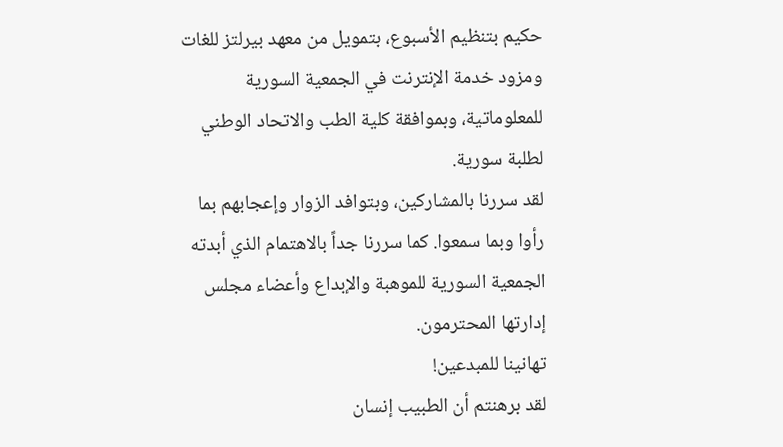حكيم بتنظيم الأسبوع، بتمويل من معهد بيرلتز للغات ومزود خدمة الإنترنت في الجمعية السورية للمعلوماتية، وبموافقة كلية الطب والاتحاد الوطني لطلبة سورية.
لقد سررنا بالمشاركين، وبتوافد الزوار وإعجابهم بما رأوا وبما سمعوا. كما سررنا جداً بالاهتمام الذي أبدته الجمعية السورية للموهبة والإبداع وأعضاء مجلس إدارتها المحترمون.
تهانينا للمبدعين!
لقد برهنتم أن الطبيب إنسان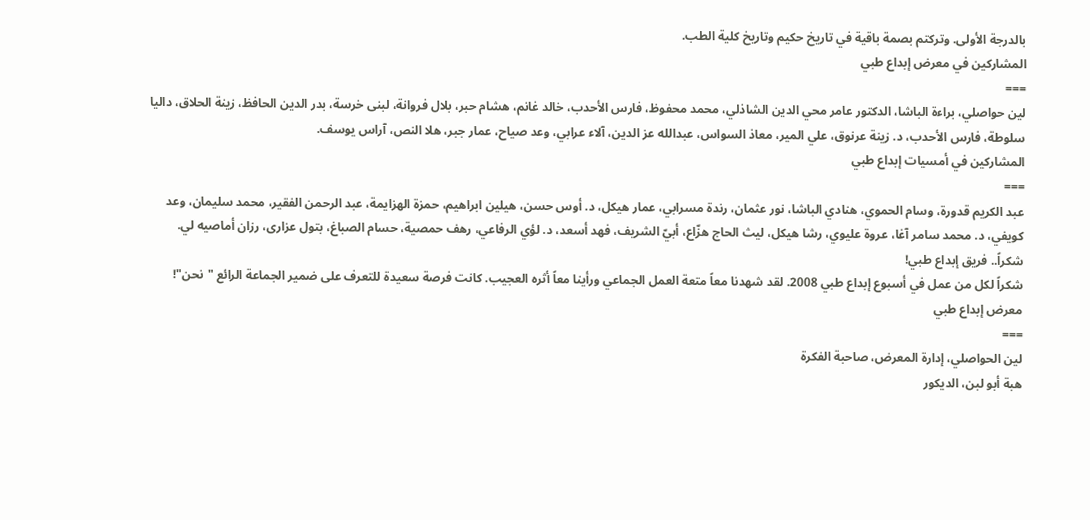بالدرجة الأولى. وتركتم بصمة باقية في تاريخ حكيم وتاريخ كلية الطب.
المشاركين في معرض إبداع طبي
===
لين حواصلي، براءة الباشا، الدكتور عامر محي الدين الشاذلي، محمد محفوظ، فارس الأحدب، خالد غانم، هشام حبر، بلال فروانة، لبنى خرسة، بدر الدين الحافظ، زينة الحلاق، داليا سلوطة، فارس الأحدب، د. زينة عرنوق، علي المير، معاذ السواس، عبدالله عز الدين، آلاء عرابي، وعد صياح، عمار جبر، هلا النص، آراس يوسف.
المشاركين في أمسيات إبداع طبي
===
عبد الكريم قدورة، وسام الحموي، هنادي الباشا، نور عثمان، رندة مسرابي، عمار هيكل، د. أوس حسن، هيلين ابراهيم، حمزة الهزايمة، عبد الرحمن الفقير، محمد سليمان، وعد كويفي، د. محمد سامر آغا، عروة عليوي، رشا هيكل، ليث الحاج هزّاع، أبيّ الشريف، فهد أسعد، د. لؤي الرفاعي، رهف حمصية، حسام الصباغ، بتول عزارى، رزان أماصيه لي.
شكراً.. فريق إبداع طبي!
شكراً لكل من عمل في أسبوع إبداع طبي 2008. لقد شهدنا معاً متعة العمل الجماعي ورأينا معاً أثره العجيب. كانت فرصة سعيدة للتعرف على ضمير الجماعة الرائع "نحن"!
معرض إبداع طبي
===
لين الحواصلي، إدارة المعرض، صاحبة الفكرة
هبة أبو لبن، الديكور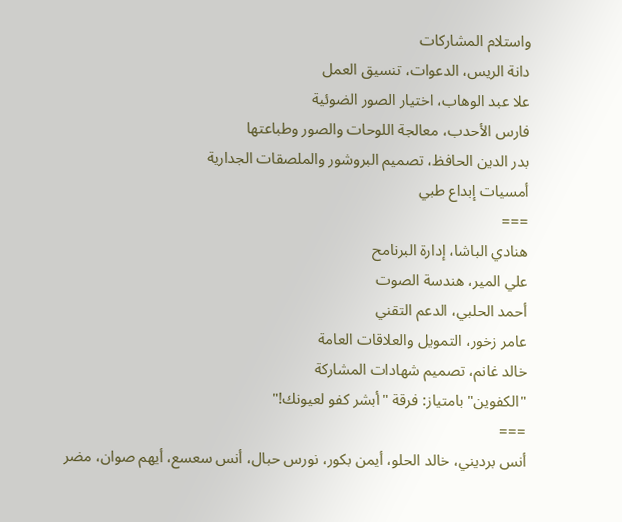واستلام المشاركات
دانة الريس، الدعوات، تنسيق العمل
علا عبد الوهاب، اختيار الصور الضوئية
فارس الأحدب، معالجة اللوحات والصور وطباعتها
بدر الدين الحافظ، تصميم البروشور والملصقات الجدارية
أمسيات إبداع طبي
===
هنادي الباشا، إدارة البرنامح
علي المير، هندسة الصوت
أحمد الحلبي، الدعم التقني
عامر زخور، التمويل والعلاقات العامة
خالد غانم، تصميم شهادات المشاركة
"الكفوين" بامتياز: فرقة "أبشر كفو لعيونك!"
===
أنس برديني، خالد الحلو، أيمن بكور، نورس حبال، أنس سعسع، أيهم صوان، مضر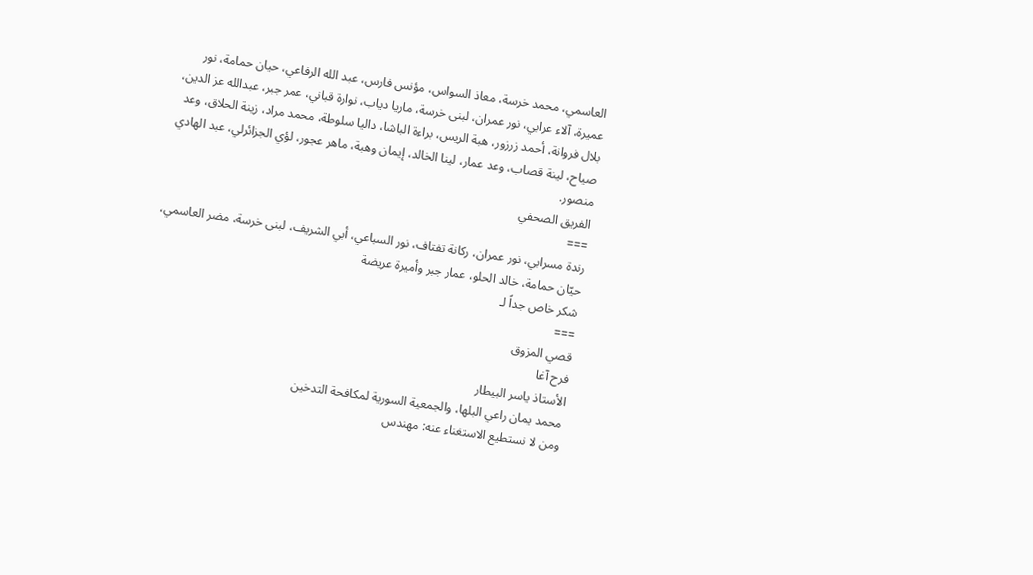العاسمي، محمد خرسة، معاذ السواس، مؤنس فارس، عبد الله الرفاعي، حيان حمامة، نور عميرة، آلاء عرابي، نور عمران، لبنى خرسة، ماريا دياب، نوارة قباني، عمر جبر، عبدالله عز الدين، بلال فروانة، أحمد زرزور، هبة الريس، براءة الباشا، داليا سلوطة، محمد مراد، زينة الحلاق، وعد صياح، لينة قصاب، وعد عمار، لينا الخالد، إيمان وهبة، ماهر عجور، لؤي الجزائرلي، عبد الهادي منصور.
الفريق الصحفي
===
رندة مسرابي، نور عمران، ركانة تفتاف، نور السباعي، أبي الشريف، لبنى خرسة، مضر العاسمي، حيّان حمامة، خالد الحلو، عمار جبر وأميرة عريضة
شكر خاص جداً لـ
===
قصي المزوق
فرح آغا
الأستاذ ياسر البيطار
محمد يمان راعي البلها، والجمعية السورية لمكافحة التدخين
ومن لا نستطيع الاستغناء عنه: مهندس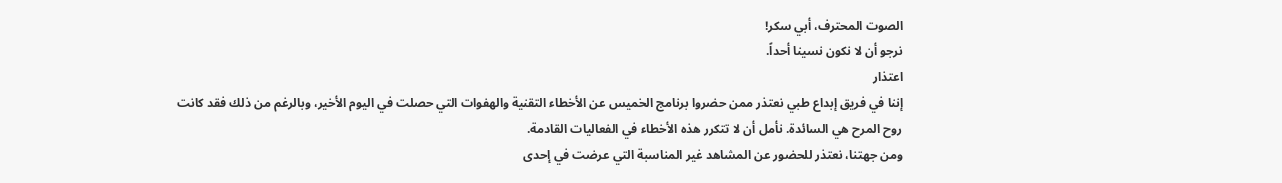الصوت المحترف، أبي سكر!
نرجو أن لا نكون نسينا أحداً.
اعتذار
إننا في فريق إبداع طبي نعتذر ممن حضروا برنامج الخميس عن الأخطاء التقنية والهفوات التي حصلت في اليوم الأخير، وبالرغم من ذلك فقد كانت روح المرح هي السائدة. نأمل أن لا تتكرر هذه الأخطاء في الفعاليات القادمة.
ومن جهتنا، نعتذر للحضور عن المشاهد غير المناسبة التي عرضت في إحدى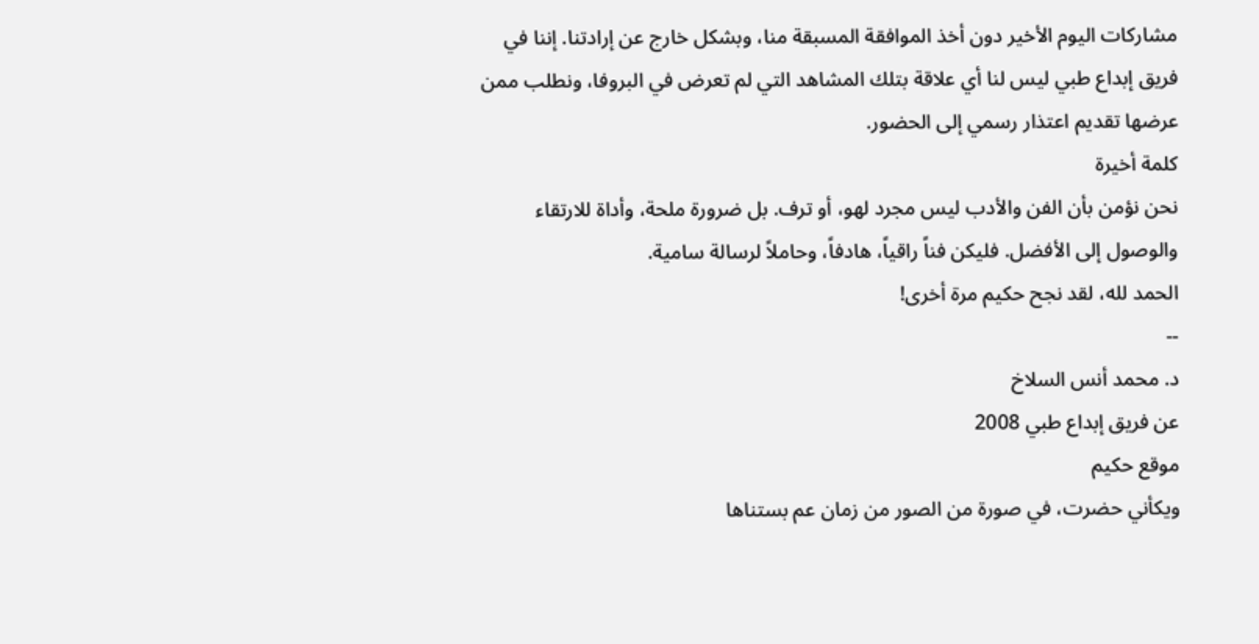مشاركات اليوم الأخير دون أخذ الموافقة المسبقة منا، وبشكل خارج عن إرادتنا. إننا في فريق إبداع طبي ليس لنا أي علاقة بتلك المشاهد التي لم تعرض في البروفا، ونطلب ممن عرضها تقديم اعتذار رسمي إلى الحضور.
كلمة أخيرة
نحن نؤمن بأن الفن والأدب ليس مجرد لهو، أو ترف. بل ضرورة ملحة، وأداة للارتقاء والوصول إلى الأفضل. فليكن فناً راقياً، هادفاً، وحاملاً لرسالة سامية.
الحمد لله، لقد نجح حكيم مرة أخرى!
--
د. محمد أنس السلاخ
عن فريق إبداع طبي 2008
موقع حكيم
ويكأني حضرت، في صورة من الصور من زمان عم بستناها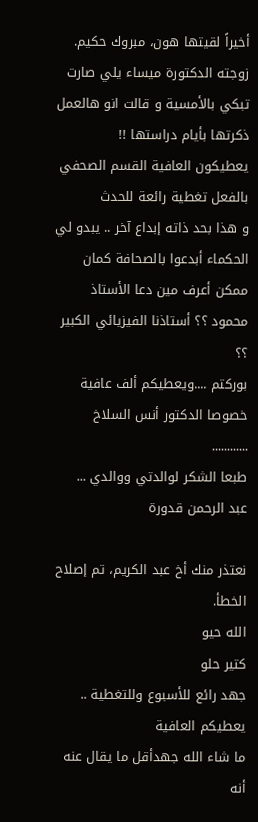أخيراً لقيتها هون، مبروك حكيم.
زوجته الدكتورة ميساء يلي صارت تبكي بالأمسية و قالت انو هالعمل ذكرتها بأيام دراستها !!
يعطيكون العافية القسم الصحفي بالفعل تغطية رائعة للحدث
و هذا بحد ذاته إبداع آخر .. يبدو لي الحكماء أبدعوا بالصحافة كمان
ممكن أعرف مين دعا الأستاذ محمود ؟؟ أستاذنا الفيزيائي الكبير ؟؟
بوركتم ....ويعطيكم ألف عافية
خصوصا الدكتور أنس السلاخ
............
طبعا الشكر لوالدتي ووالدي ...
عبد الرحمن قدورة

نعتذر منك أخ عبد الكريم، تم إصلاح الخطأ.
الله حيو
كتير حلو
جهد رائع للأسبوع وللتغطية ..
يعطيكم العافية
ما شاء الله جهدأقل ما يقال عنه أنه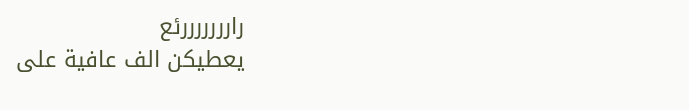رارررررررئع
يعطيكن الف عافية على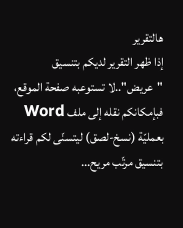هالتقرير
إذا ظهر التقرير لديكم بتنسيق "عريض"..لا تستوعبه صفحة الموقع،
فبإمكانكم نقله إلى ملف Word بعمليّة (نسخ-لصق) ليتسنّى لكم قراءته
بتنسيق مرتّب مريح...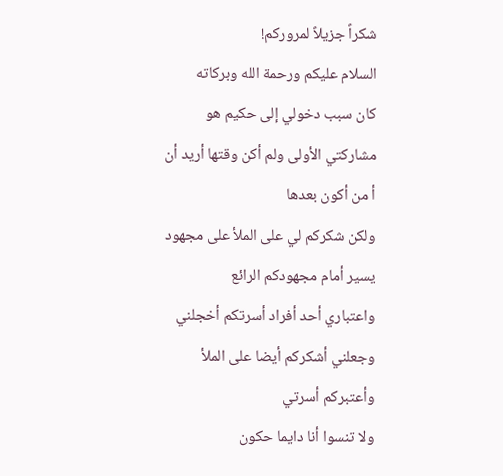شكراً جزيلاً لمروركم!
السلام عليكم ورحمة الله وبركاته
كان سبب دخولي إلى حكيم هو مشاركتي الأولى ولم أكن وقتها أريد أن أ من أكون بعدها
ولكن شكركم لي على الملأ على مجهود يسير أمام مجهودكم الرائع
واعتباري أحد أفراد أسرتكم أخجلني وجعلني أشكركم أيضا على الملأ
وأعتبركم أسرتي
ولا تنسوا أنا دايما حكون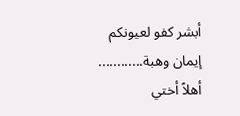أبشر كفو لعيونكم
إيمان وهبة............
أهلاً أختي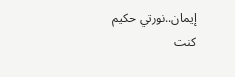إيمان..نورتي حكيم
كنت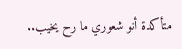متأكدة أنو شعوري ما رح يخيب..